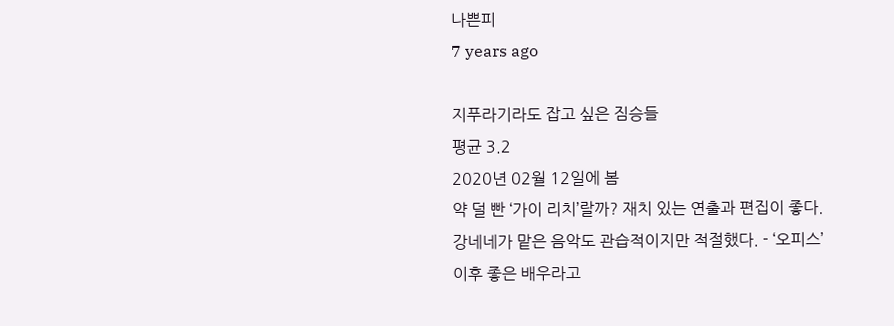나쁜피
7 years ago

지푸라기라도 잡고 싶은 짐승들
평균 3.2
2020년 02월 12일에 봄
약 덜 빤 ‘가이 리치’랄까? 재치 있는 연출과 편집이 좋다. 강네네가 맡은 음악도 관습적이지만 적절했다. - ‘오피스’ 이후 좋은 배우라고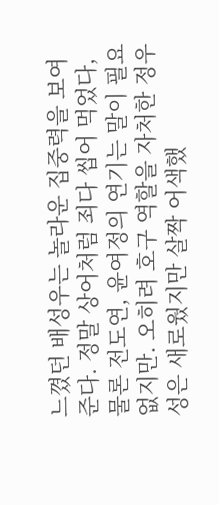느꼈던 배성우는 놀라운 집중력을 보여준다. 정말 상어처럼 죄다 씹어 먹었다, 물론 전도연, 윤여정의 연기는 말이 필요 없지만. 오히려 호구 역할을 자처한 정우성은 새로웠지만 살짝 어색했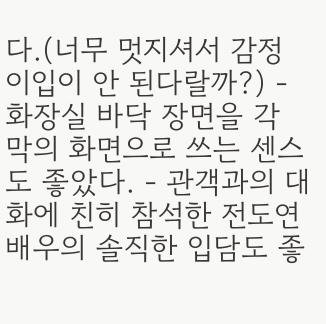다.(너무 멋지셔서 감정 이입이 안 된다랄까?) - 화장실 바닥 장면을 각 막의 화면으로 쓰는 센스도 좋았다. - 관객과의 대화에 친히 참석한 전도연 배우의 솔직한 입담도 좋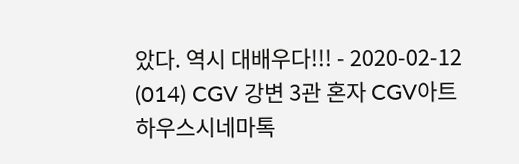았다. 역시 대배우다!!! - 2020-02-12 (014) CGV 강변 3관 혼자 CGV아트하우스시네마톡